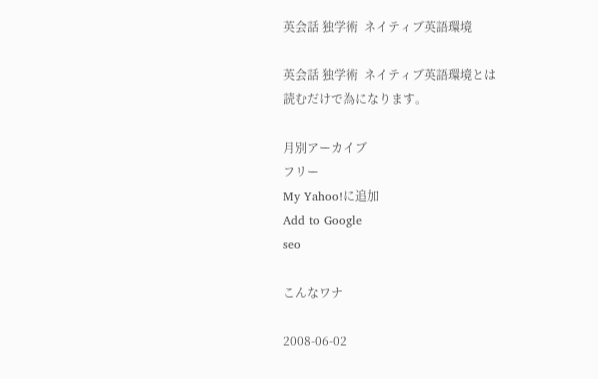英会話 独学術  ネイティブ英語環境

英会話 独学術  ネイティブ英語環境とは
読むだけで為になります。

月別アーカイブ
フリー
My Yahoo!に追加
Add to Google
seo

こんなワナ

2008-06-02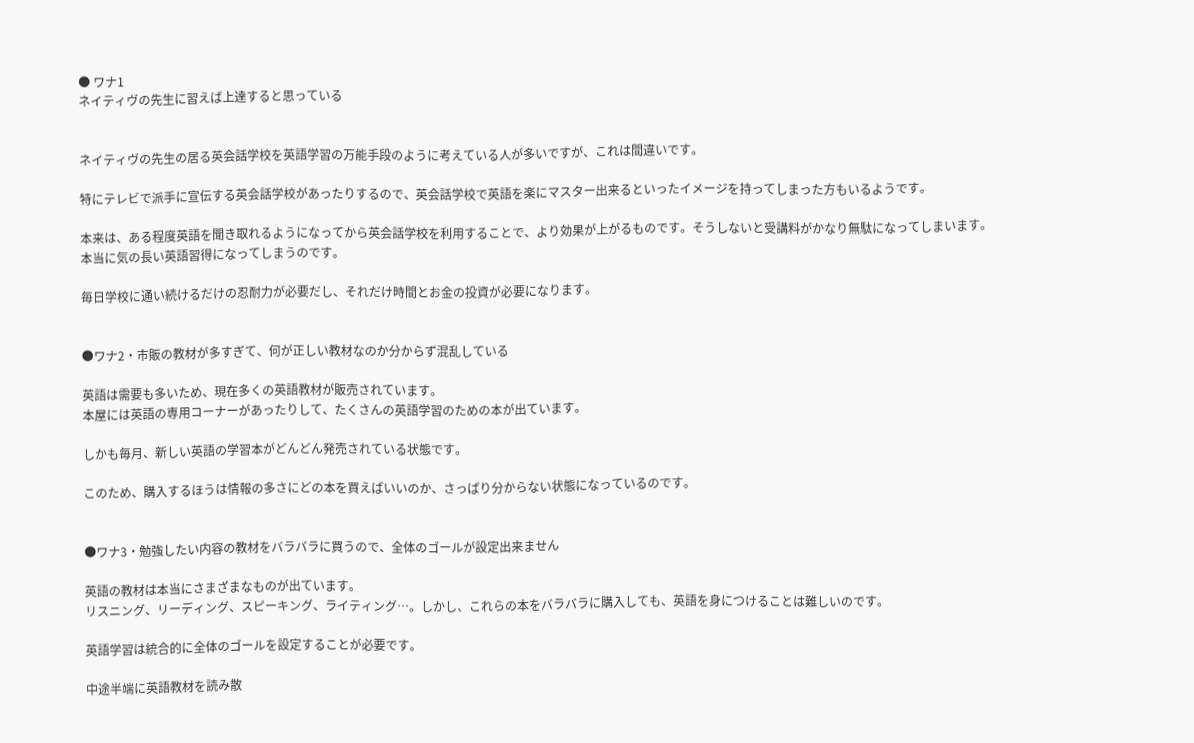● ワナ1
ネイティヴの先生に習えば上達すると思っている


ネイティヴの先生の居る英会話学校を英語学習の万能手段のように考えている人が多いですが、これは間違いです。

特にテレビで派手に宣伝する英会話学校があったりするので、英会話学校で英語を楽にマスター出来るといったイメージを持ってしまった方もいるようです。

本来は、ある程度英語を聞き取れるようになってから英会話学校を利用することで、より効果が上がるものです。そうしないと受講料がかなり無駄になってしまいます。
本当に気の長い英語習得になってしまうのです。

毎日学校に通い続けるだけの忍耐力が必要だし、それだけ時間とお金の投資が必要になります。


●ワナ2・市販の教材が多すぎて、何が正しい教材なのか分からず混乱している

英語は需要も多いため、現在多くの英語教材が販売されています。
本屋には英語の専用コーナーがあったりして、たくさんの英語学習のための本が出ています。

しかも毎月、新しい英語の学習本がどんどん発売されている状態です。

このため、購入するほうは情報の多さにどの本を買えばいいのか、さっぱり分からない状態になっているのです。


●ワナ3・勉強したい内容の教材をバラバラに買うので、全体のゴールが設定出来ません

英語の教材は本当にさまざまなものが出ています。
リスニング、リーディング、スピーキング、ライティング…。しかし、これらの本をバラバラに購入しても、英語を身につけることは難しいのです。

英語学習は統合的に全体のゴールを設定することが必要です。

中途半端に英語教材を読み散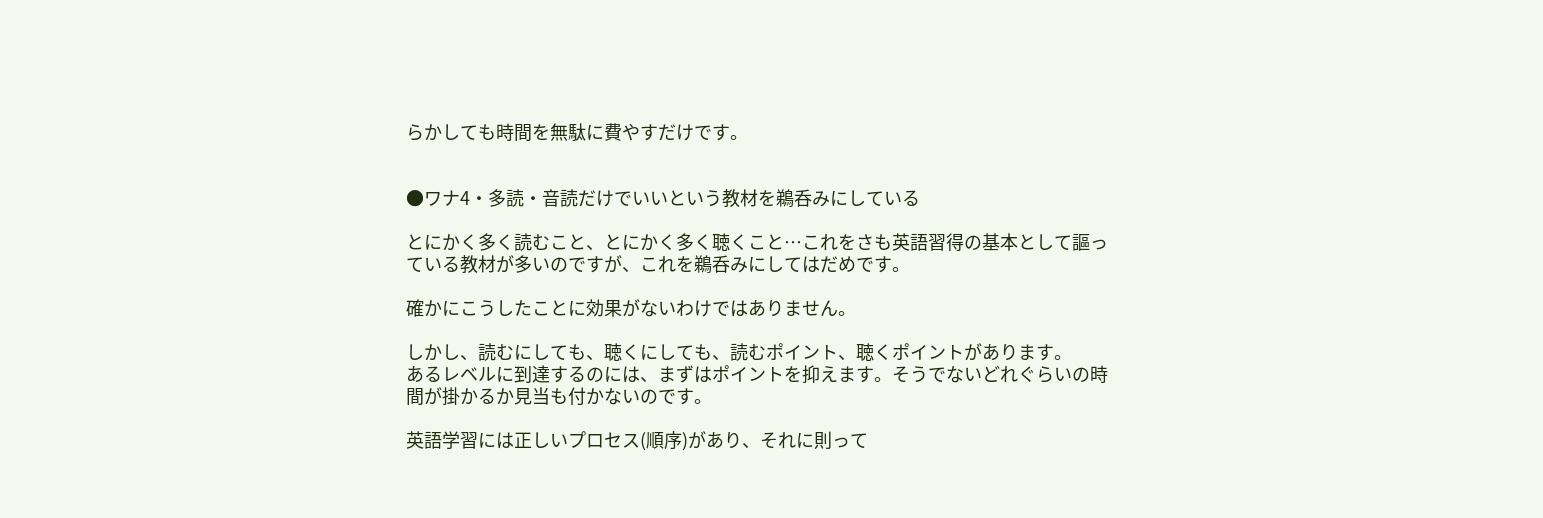らかしても時間を無駄に費やすだけです。


●ワナ4・多読・音読だけでいいという教材を鵜呑みにしている

とにかく多く読むこと、とにかく多く聴くこと…これをさも英語習得の基本として謳っている教材が多いのですが、これを鵜呑みにしてはだめです。

確かにこうしたことに効果がないわけではありません。

しかし、読むにしても、聴くにしても、読むポイント、聴くポイントがあります。
あるレベルに到達するのには、まずはポイントを抑えます。そうでないどれぐらいの時間が掛かるか見当も付かないのです。

英語学習には正しいプロセス(順序)があり、それに則って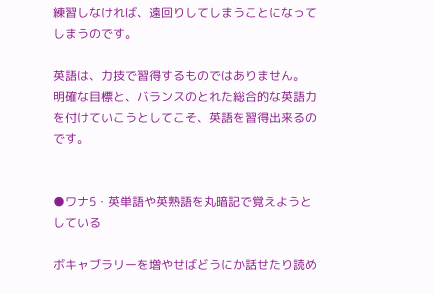練習しなければ、遠回りしてしまうことになってしまうのです。

英語は、力技で習得するものではありません。
明確な目標と、バランスのとれた総合的な英語力を付けていこうとしてこそ、英語を習得出来るのです。


●ワナ5・英単語や英熟語を丸暗記で覚えようとしている

ボキャブラリーを増やせばどうにか話せたり読め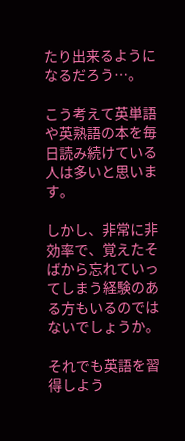たり出来るようになるだろう…。

こう考えて英単語や英熟語の本を毎日読み続けている人は多いと思います。

しかし、非常に非効率で、覚えたそばから忘れていってしまう経験のある方もいるのではないでしょうか。

それでも英語を習得しよう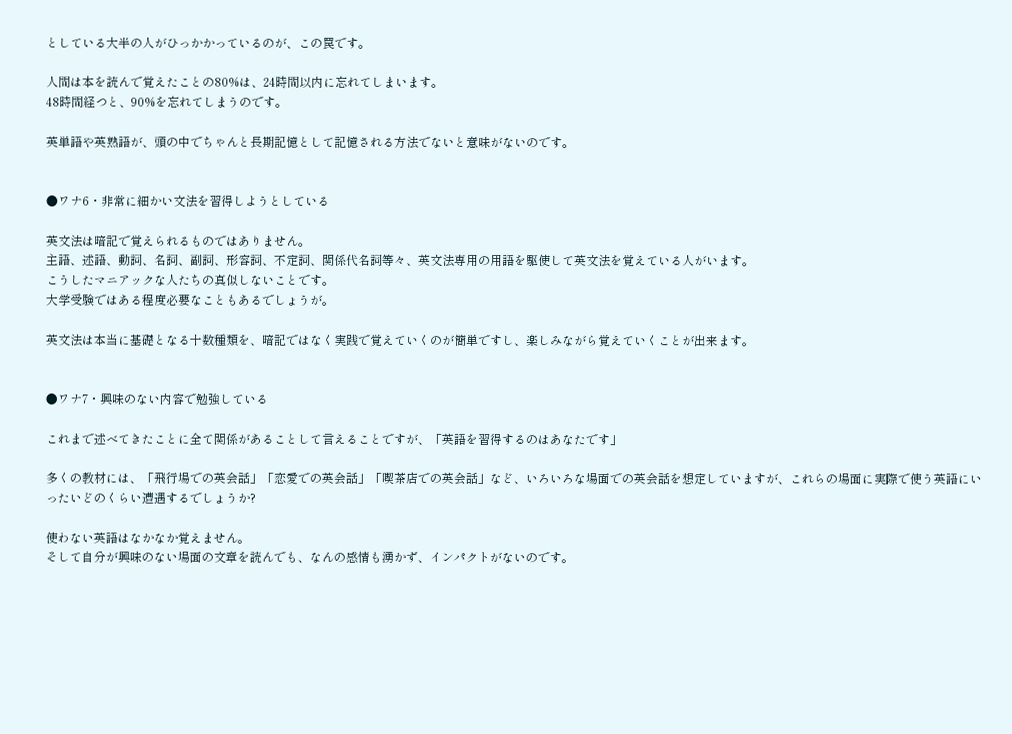としている大半の人がひっかかっているのが、この罠です。

人間は本を読んで覚えたことの80%は、24時間以内に忘れてしまいます。
48時間経つと、90%を忘れてしまうのです。

英単語や英熟語が、頭の中でちゃんと長期記憶として記憶される方法でないと意味がないのです。


●ワナ6・非常に細かい文法を習得しようとしている

英文法は暗記で覚えられるものではありません。
主語、述語、動詞、名詞、副詞、形容詞、不定詞、関係代名詞等々、英文法専用の用語を駆使して英文法を覚えている人がいます。
こうしたマニアックな人たちの真似しないことです。
大学受験ではある程度必要なこともあるでしょうが。

英文法は本当に基礎となる十数種類を、暗記ではなく実践で覚えていくのが簡単ですし、楽しみながら覚えていくことが出来ます。


●ワナ7・興味のない内容で勉強している

これまで述べてきたことに全て関係があることして言えることですが、「英語を習得するのはあなたです」

多くの教材には、「飛行場での英会話」「恋愛での英会話」「喫茶店での英会話」など、いろいろな場面での英会話を想定していますが、これらの場面に実際で使う英語にいったいどのくらい遭遇するでしょうか?

使わない英語はなかなか覚えません。
そして自分が興味のない場面の文章を読んでも、なんの感情も湧かず、インパクトがないのです。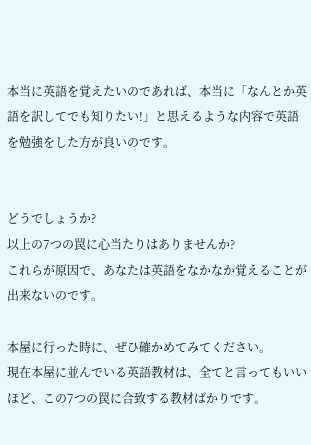本当に英語を覚えたいのであれば、本当に「なんとか英語を訳してでも知りたい!」と思えるような内容で英語を勉強をした方が良いのです。


どうでしょうか?
以上の7つの罠に心当たりはありませんか?
これらが原因で、あなたは英語をなかなか覚えることが出来ないのです。

本屋に行った時に、ぜひ確かめてみてください。
現在本屋に並んでいる英語教材は、全てと言ってもいいほど、この7つの罠に合致する教材ばかりです。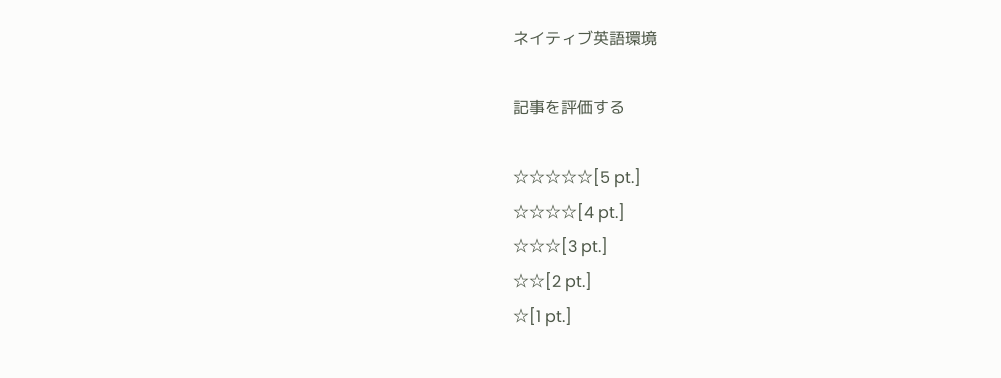ネイティブ英語環境

記事を評価する

☆☆☆☆☆[5 pt.]
☆☆☆☆[4 pt.]
☆☆☆[3 pt.]
☆☆[2 pt.]
☆[1 pt.]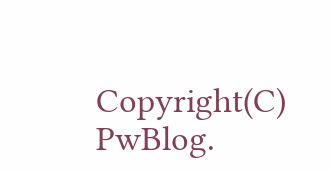Copyright(C) PwBlog.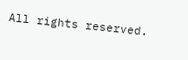All rights reserved.